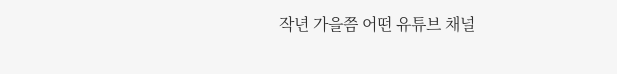작년 가을쯤 어떤 유튜브 채널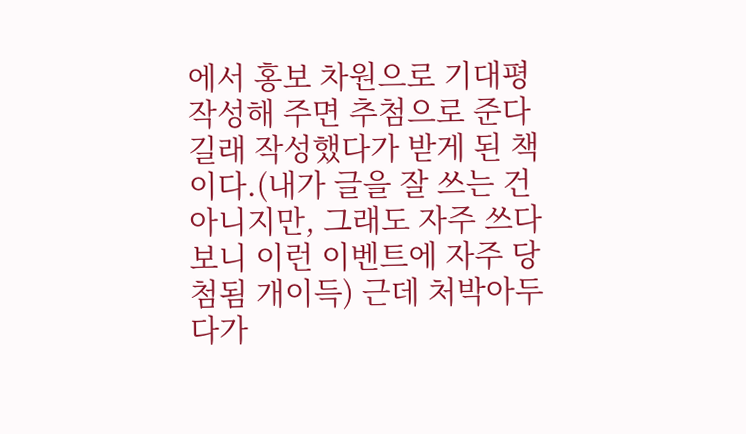에서 홍보 차원으로 기대평 작성해 주면 추첨으로 준다길래 작성했다가 받게 된 책이다.(내가 글을 잘 쓰는 건 아니지만, 그래도 자주 쓰다보니 이런 이벤트에 자주 당첨됨 개이득) 근데 처박아두다가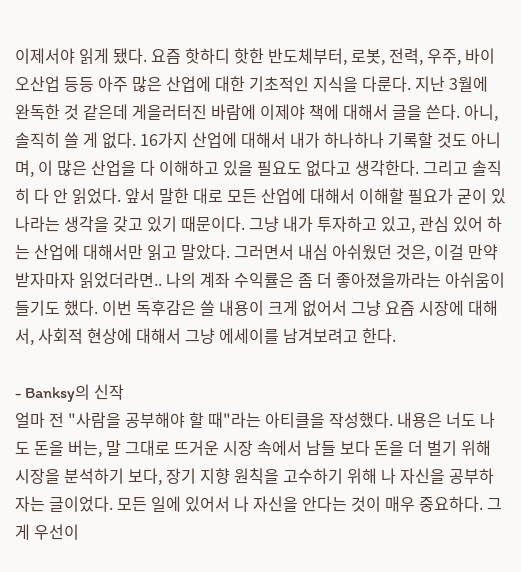이제서야 읽게 됐다. 요즘 핫하디 핫한 반도체부터, 로봇, 전력, 우주, 바이오산업 등등 아주 많은 산업에 대한 기초적인 지식을 다룬다. 지난 3월에 완독한 것 같은데 게을러터진 바람에 이제야 책에 대해서 글을 쓴다. 아니, 솔직히 쓸 게 없다. 16가지 산업에 대해서 내가 하나하나 기록할 것도 아니며, 이 많은 산업을 다 이해하고 있을 필요도 없다고 생각한다. 그리고 솔직히 다 안 읽었다. 앞서 말한 대로 모든 산업에 대해서 이해할 필요가 굳이 있나라는 생각을 갖고 있기 때문이다. 그냥 내가 투자하고 있고, 관심 있어 하는 산업에 대해서만 읽고 말았다. 그러면서 내심 아쉬웠던 것은, 이걸 만약 받자마자 읽었더라면.. 나의 계좌 수익률은 좀 더 좋아졌을까라는 아쉬움이 들기도 했다. 이번 독후감은 쓸 내용이 크게 없어서 그냥 요즘 시장에 대해서, 사회적 현상에 대해서 그냥 에세이를 남겨보려고 한다.

- Banksy의 신작
얼마 전 "사람을 공부해야 할 때"라는 아티클을 작성했다. 내용은 너도 나도 돈을 버는, 말 그대로 뜨거운 시장 속에서 남들 보다 돈을 더 벌기 위해 시장을 분석하기 보다, 장기 지향 원칙을 고수하기 위해 나 자신을 공부하자는 글이었다. 모든 일에 있어서 나 자신을 안다는 것이 매우 중요하다. 그게 우선이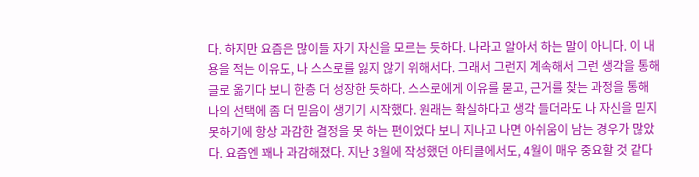다. 하지만 요즘은 많이들 자기 자신을 모르는 듯하다. 나라고 알아서 하는 말이 아니다. 이 내용을 적는 이유도, 나 스스로를 잃지 않기 위해서다. 그래서 그런지 계속해서 그런 생각을 통해 글로 옮기다 보니 한층 더 성장한 듯하다. 스스로에게 이유를 묻고, 근거를 찾는 과정을 통해 나의 선택에 좀 더 믿음이 생기기 시작했다. 원래는 확실하다고 생각 들더라도 나 자신을 믿지 못하기에 항상 과감한 결정을 못 하는 편이었다 보니 지나고 나면 아쉬움이 남는 경우가 많았다. 요즘엔 꽤나 과감해졌다. 지난 3월에 작성했던 아티클에서도, 4월이 매우 중요할 것 같다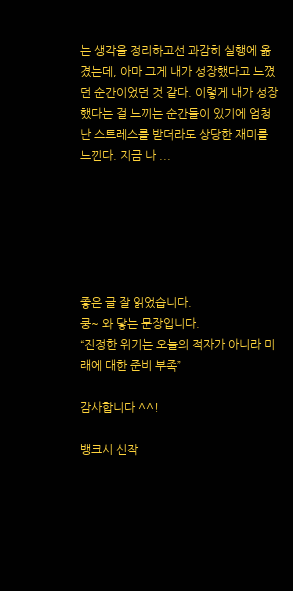는 생각을 정리하고선 과감히 실행에 옮겼는데, 아마 그게 내가 성장했다고 느꼈던 순간이었던 것 같다. 이렇게 내가 성장했다는 걸 느끼는 순간들이 있기에 엄청난 스트레스를 받더라도 상당한 재미를 느낀다. 지금 나 ...






좋은 글 잘 읽었습니다.
쿵~ 와 닿는 문장입니다.
“진정한 위기는 오늘의 적자가 아니라 미래에 대한 준비 부족”

감사합니다 ^^!

뱅크시 신작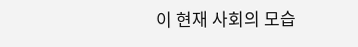이 현재 사회의 모습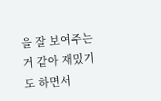을 잘 보여주는 거 같아 재밌기도 하면서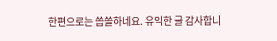한편으로는 씁쓸하네요. 유익한 글 감사합니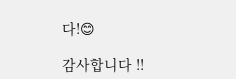다!😊

감사합니다 !!